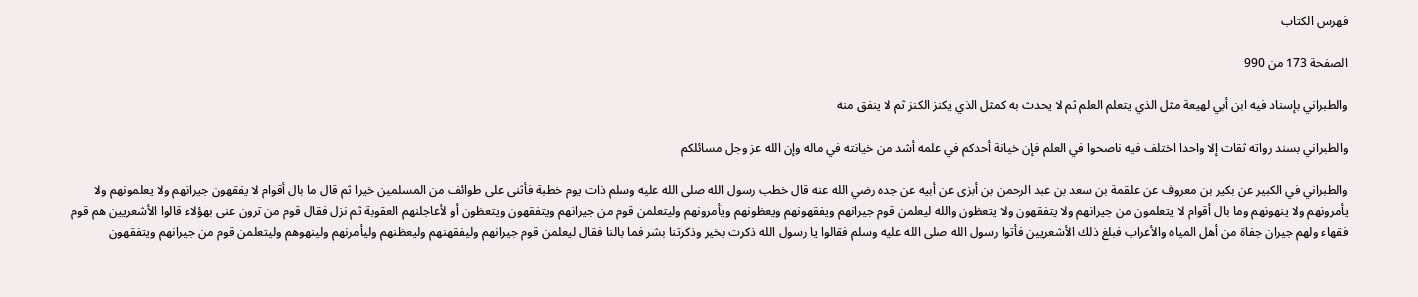فهرس الكتاب

الصفحة 173 من 990

والطبراني بإسناد فيه ابن أبي لهيعة مثل الذي يتعلم العلم ثم لا يحدث به كمثل الذي يكنز الكنز ثم لا ينفق منه

والطبراني بسند رواته ثقات إلا واحدا اختلف فيه ناصحوا في العلم فإن خيانة أحدكم في علمه أشد من خيانته في ماله وإن الله عز وجل مسائلكم

والطبراني في الكبير عن بكير بن معروف عن علقمة بن سعد بن عبد الرحمن بن أبزى عن أبيه عن جده رضي الله عنه قال خطب رسول الله صلى الله عليه وسلم ذات يوم خطبة فأثنى على طوائف من المسلمين خيرا ثم قال ما بال أقوام لا يفقهون جيرانهم ولا يعلمونهم ولا يأمرونهم ولا ينهونهم وما بال أقوام لا يتعلمون من جيرانهم ولا يتفقهون ولا يتعظون والله ليعلمن قوم جيرانهم ويفقهونهم ويعظونهم ويأمرونهم وليتعلمن قوم من جيرانهم ويتفقهون ويتعظون أو لأعاجلنهم العقوبة ثم نزل فقال قوم من ترون عنى بهؤلاء قالوا الأشعريين هم قوم فقهاء ولهم جيران جفاة من أهل المياه والأعراب فبلغ ذلك الأشعريين فأتوا رسول الله صلى الله عليه وسلم فقالوا يا رسول الله ذكرت بخير وذكرتنا بشر فما بالنا فقال ليعلمن قوم جيرانهم وليفقهنهم وليعظنهم وليأمرنهم ولينهوهم وليتعلمن قوم من جيرانهم ويتفقهون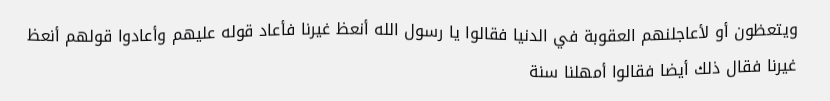ويتعظون أو لأعاجلنهم العقوبة في الدنيا فقالوا يا رسول الله أنعظ غيرنا فأعاد قوله عليهم وأعادوا قولهم أنعظ غيرنا فقال ذلك أيضا فقالوا أمهلنا سنة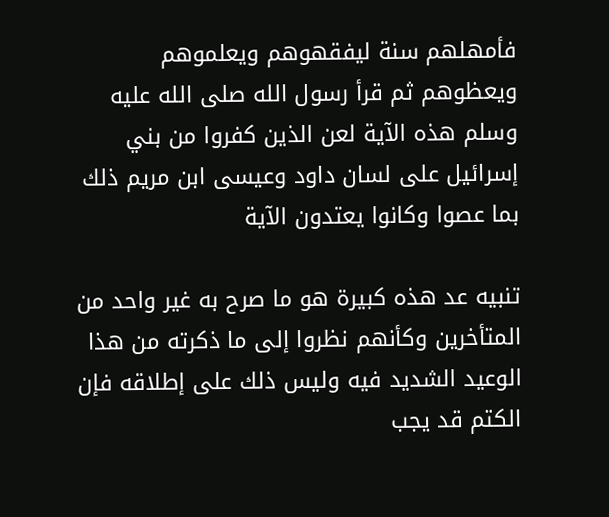فأمهلهم سنة ليفقهوهم ويعلموهم ويعظوهم ثم قرأ رسول الله صلى الله عليه وسلم هذه الآية لعن الذين كفروا من بني إسرائيل على لسان داود وعيسى ابن مريم ذلك بما عصوا وكانوا يعتدون الآية

تنبيه عد هذه كبيرة هو ما صرح به غير واحد من المتأخرين وكأنهم نظروا إلى ما ذكرته من هذا الوعيد الشديد فيه وليس ذلك على إطلاقه فإن الكتم قد يجب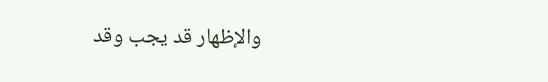والإظهار قد يجب وقد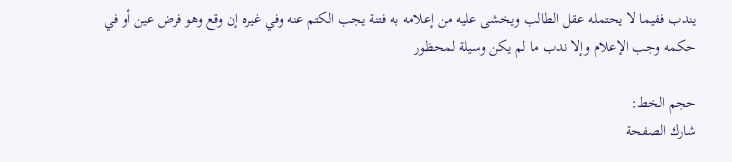يندب ففيما لا يحتمله عقل الطالب ويخشى عليه من إعلامه به فتنة يجب الكتم عنه وفي غيره إن وقع وهو فرض عين أو في حكمه وجب الإعلام وإلا ندب ما لم يكن وسيلة لمحظور

حجم الخط:
شارك الصفحة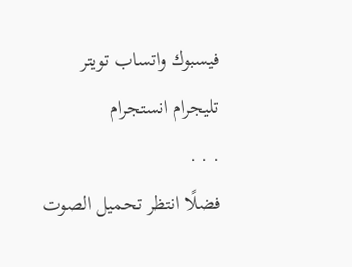فيسبوك واتساب تويتر تليجرام انستجرام
. . .
فضلًا انتظر تحميل الصوت